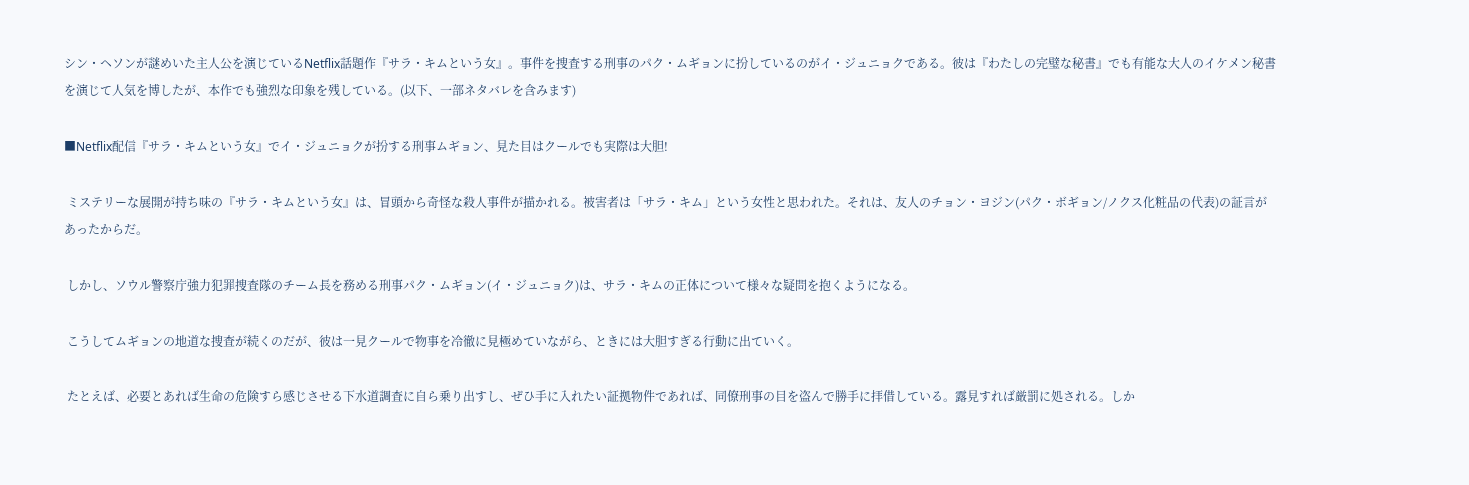シン・ヘソンが謎めいた主人公を演じているNetflix話題作『サラ・キムという女』。事件を捜査する刑事のパク・ムギョンに扮しているのがイ・ジュニョクである。彼は『わたしの完璧な秘書』でも有能な大人のイケメン秘書を演じて人気を博したが、本作でも強烈な印象を残している。(以下、一部ネタバレを含みます)

■Netflix配信『サラ・キムという女』でイ・ジュニョクが扮する刑事ムギョン、見た目はクールでも実際は大胆!

 ミステリーな展開が持ち味の『サラ・キムという女』は、冒頭から奇怪な殺人事件が描かれる。被害者は「サラ・キム」という女性と思われた。それは、友人のチョン・ヨジン(パク・ボギョン/ノクス化粧品の代表)の証言があったからだ。

 しかし、ソウル警察庁強力犯罪捜査隊のチーム長を務める刑事パク・ムギョン(イ・ジュニョク)は、サラ・キムの正体について様々な疑問を抱くようになる。

 こうしてムギョンの地道な捜査が続くのだが、彼は一見クールで物事を冷徹に見極めていながら、ときには大胆すぎる行動に出ていく。

 たとえば、必要とあれば生命の危険すら感じさせる下水道調査に自ら乗り出すし、ぜひ手に入れたい証拠物件であれば、同僚刑事の目を盗んで勝手に拝借している。露見すれば厳罰に処される。しか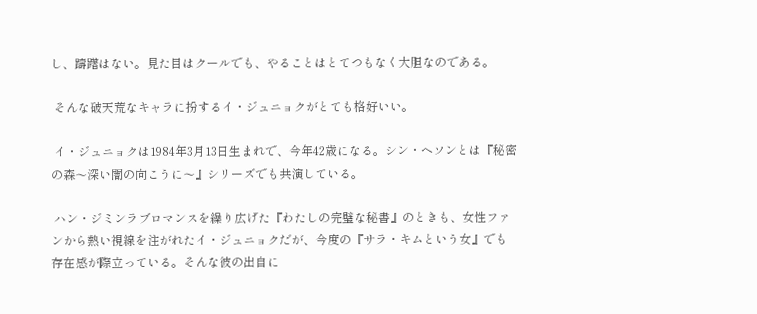し、躊躇はない。見た目はクールでも、やることはとてつもなく大胆なのである。

 そんな破天荒なキャラに扮するイ・ジュニョクがとても格好いい。

 イ・ジュニョクは1984年3月13日生まれで、今年42歳になる。シン・ヘソンとは『秘密の森〜深い闇の向こうに〜』シリーズでも共演している。

 ハン・ジミンラブロマンスを繰り広げた『わたしの完璧な秘書』のときも、女性ファンから熱い視線を注がれたイ・ジュニョクだが、今度の『サラ・キムという女』でも存在感が際立っている。そんな彼の出自に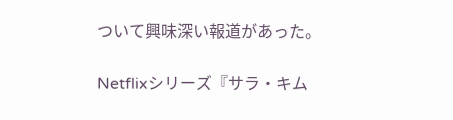ついて興味深い報道があった。

Netflixシリーズ『サラ・キム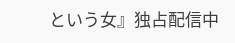という女』独占配信中